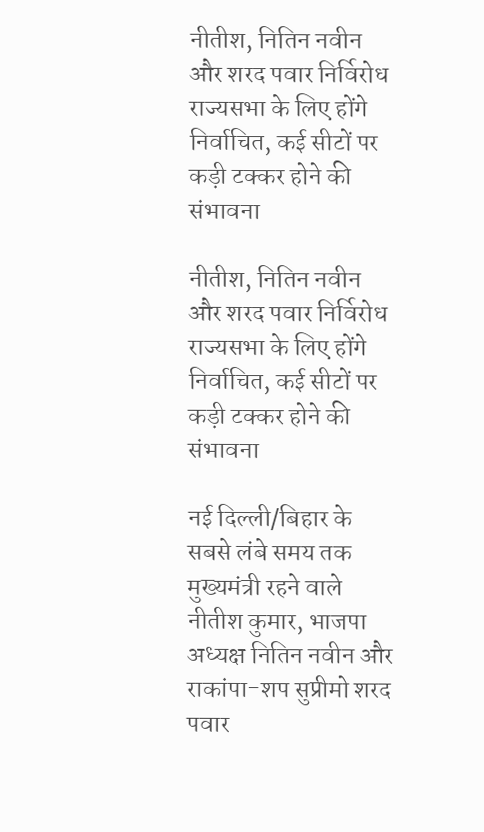नीतीश, नितिन नवीन और शरद पवार निर्विरोध राज्यसभा के लिए होंगे निर्वाचित, कई सीटों पर कड़ी टक्कर होने की संभावना

नीतीश, नितिन नवीन और शरद पवार निर्विरोध राज्यसभा के लिए होंगे निर्वाचित, कई सीटों पर कड़ी टक्कर होने की संभावना

नई दिल्ली/बिहार के सबसे लंबे समय तक मुख्यमंत्री रहने वाले नीतीश कुमार, भाजपा अध्यक्ष नितिन नवीन और राकांपा-शप सुप्रीमो शरद पवार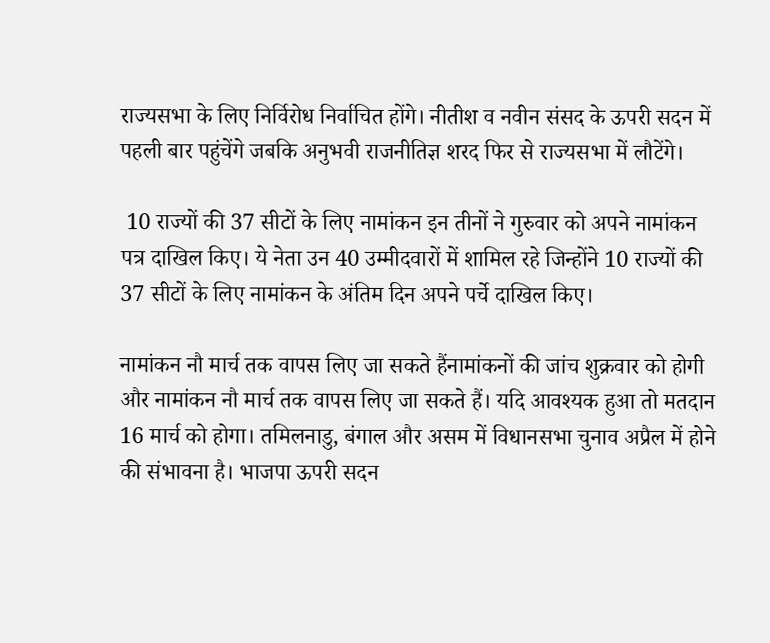राज्यसभा के लिए निर्विरोध निर्वाचित होंगे। नीतीश व नवीन संसद के ऊपरी सदन में पहली बार पहुंचेंगे जबकि अनुभवी राजनीतिज्ञ शरद फिर से राज्यसभा में लौटेंगे।

 10 राज्यों की 37 सीटों के लिए नामांकन इन तीनों ने गुरुवार को अपने नामांकन पत्र दाखिल किए। ये नेता उन 40 उम्मीदवारों में शामिल रहे जिन्होंने 10 राज्यों की 37 सीटों के लिए नामांकन के अंतिम दिन अपने पर्चे दाखिल किए।

नामांकन नौ मार्च तक वापस लिए जा सकते हैंनामांकनों की जांच शुक्रवार को होगी और नामांकन नौ मार्च तक वापस लिए जा सकते हैं। यदि आवश्यक हुआ तो मतदान 16 मार्च को होगा। तमिलनाडु, बंगाल और असम में विधानसभा चुनाव अप्रैल में होने की संभावना है। भाजपा ऊपरी सदन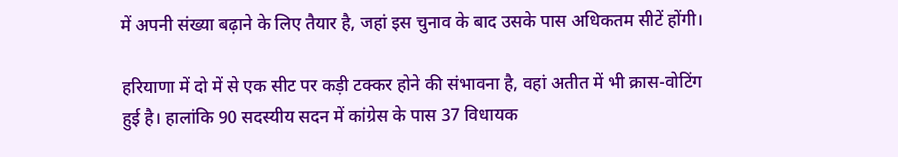में अपनी संख्या बढ़ाने के लिए तैयार है, जहां इस चुनाव के बाद उसके पास अधिकतम सीटें होंगी।

हरियाणा में दो में से एक सीट पर कड़ी टक्कर होने की संभावना है, वहां अतीत में भी क्रास-वोटिंग हुई है। हालांकि 90 सदस्यीय सदन में कांग्रेस के पास 37 विधायक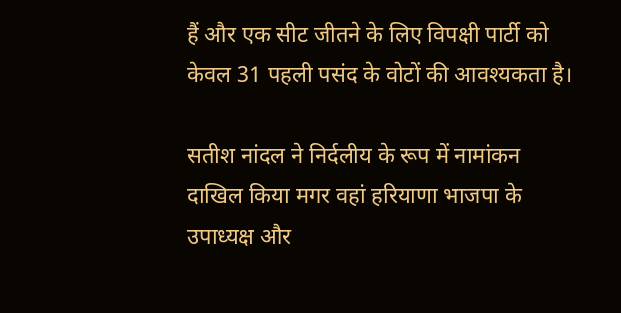हैं और एक सीट जीतने के लिए विपक्षी पार्टी को केवल 31 पहली पसंद के वोटों की आवश्यकता है।

सतीश नांदल ने निर्दलीय के रूप में नामांकन दाखिल किया मगर वहां हरियाणा भाजपा के उपाध्यक्ष और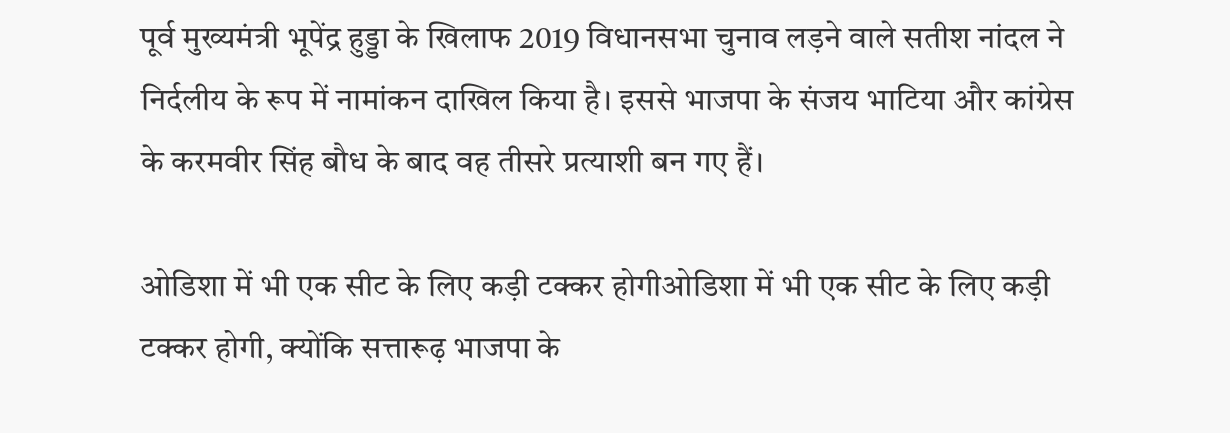पूर्व मुख्यमंत्री भूपेंद्र हुड्डा के खिलाफ 2019 विधानसभा चुनाव लड़ने वाले सतीश नांदल ने निर्दलीय के रूप में नामांकन दाखिल किया है। इससे भाजपा के संजय भाटिया और कांग्रेस के करमवीर सिंह बौध के बाद वह तीसरे प्रत्याशी बन गए हैं।

ओडिशा में भी एक सीट के लिए कड़ी टक्कर होगीओडिशा में भी एक सीट के लिए कड़ी टक्कर होगी, क्योंकि सत्तारूढ़ भाजपा के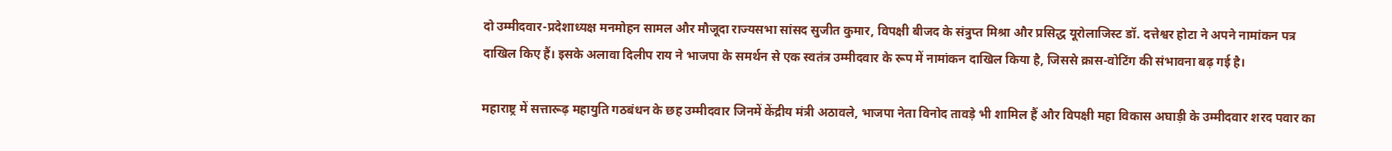दो उम्मीदवार-प्रदेशाध्यक्ष मनमोहन सामल और मौजूदा राज्यसभा सांसद सुजीत कुमार, विपक्षी बीजद के संत्रुप्त मिश्रा और प्रसिद्ध यूरोलाजिस्ट डॉ. दत्तेश्वर होटा ने अपने नामांकन पत्र दाखिल किए हैं। इसके अलावा दिलीप राय ने भाजपा के समर्थन से एक स्वतंत्र उम्मीदवार के रूप में नामांकन दाखिल किया है, जिससे क्रास-वोटिंग की संभावना बढ़ गई है।

महाराष्ट्र में सत्तारूढ़ महायुति गठबंधन के छह उम्मीदवार जिनमें केंद्रीय मंत्री अठावले, भाजपा नेता विनोद तावड़े भी शामिल हैं और विपक्षी महा विकास अघाड़ी के उम्मीदवार शरद पवार का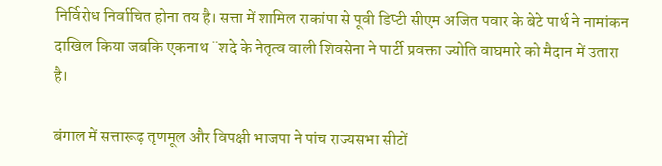निर्विरोध निर्वाचित होना तय है। सत्ता में शामिल राकांपा से पूवी डिप्टी सीएम अजित पवार के बेटे पार्थ ने नामांकन दाखिल किया जबकि एकनाथ ¨शदे के नेतृत्व वाली शिवसेना ने पार्टी प्रवक्ता ज्योति वाघमारे को मैदान में उतारा है।

बंगाल में सत्तारूढ़ तृणमूल और विपक्षी भाजपा ने पांच राज्यसभा सीटों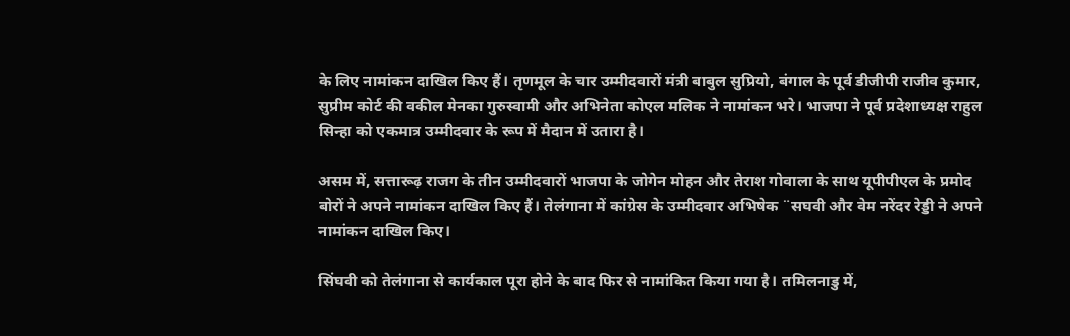के लिए नामांकन दाखिल किए हैं। तृणमूल के चार उम्मीदवारों मंत्री बाबुल सुप्रियो, बंगाल के पूर्व डीजीपी राजीव कुमार, सुप्रीम कोर्ट की वकील मेनका गुरुस्वामी और अभिनेता कोएल मलिक ने नामांकन भरे। भाजपा ने पूर्व प्रदेशाध्यक्ष राहुल सिन्हा को एकमात्र उम्मीदवार के रूप में मैदान में उतारा है।

असम में, सत्तारूढ़ राजग के तीन उम्मीदवारों भाजपा के जोगेन मोहन और तेराश गोवाला के साथ यूपीपीएल के प्रमोद बोरों ने अपने नामांकन दाखिल किए हैं। तेलंगाना में कांग्रेस के उम्मीदवार अभिषेक ¨सघवी और वेम नरेंदर रेड्डी ने अपने नामांकन दाखिल किए।

सिंघवी को तेलंगाना से कार्यकाल पूरा होने के बाद फिर से नामांकित किया गया है। तमिलनाडु में,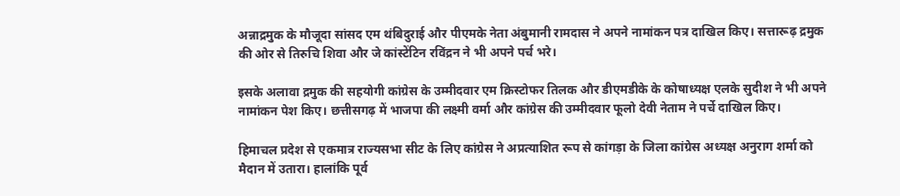अन्नाद्रमुक के मौजूदा सांसद एम थंबिदुराई और पीएमके नेता अंबुमानी रामदास ने अपने नामांकन पत्र दाखिल किए। सत्तारूढ़ द्रमुक की ओर से तिरुचि शिवा और जे कांस्टेंटिन रविंद्रन ने भी अपने पर्च भरे।

इसके अलावा द्रमुक की सहयोगी कांग्रेस के उम्मीदवार एम क्रिस्टोफर तिलक और डीएमडीके के कोषाध्यक्ष एलके सुदीश ने भी अपने नामांकन पेश किए। छत्तीसगढ़ में भाजपा की लक्ष्मी वर्मा और कांग्रेस की उम्मीदवार फूलो देवी नेताम ने पर्चे दाखिल किए।

हिमाचल प्रदेश से एकमात्र राज्यसभा सीट के लिए कांग्रेस ने अप्रत्याशित रूप से कांगड़ा के जिला कांग्रेस अध्यक्ष अनुराग शर्मा को मैदान में उतारा। हालांकि पूर्व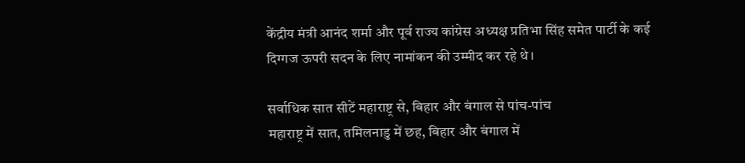केंद्रीय मंत्री आनंद शर्मा और पूर्व राज्य कांग्रेस अध्यक्ष प्रतिभा सिंह समेत पार्टी के कई दिग्गज ऊपरी सदन के लिए नामांकन की उम्मीद कर रहे थे।

सर्वाधिक सात सीटें महाराष्ट्र से, बिहार और बंगाल से पांच-पांच
महाराष्ट्र में सात, तमिलनाडु में छह, बिहार और बंगाल में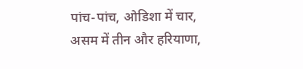पांच-पांच, ओडिशा में चार, असम में तीन और हरियाणा,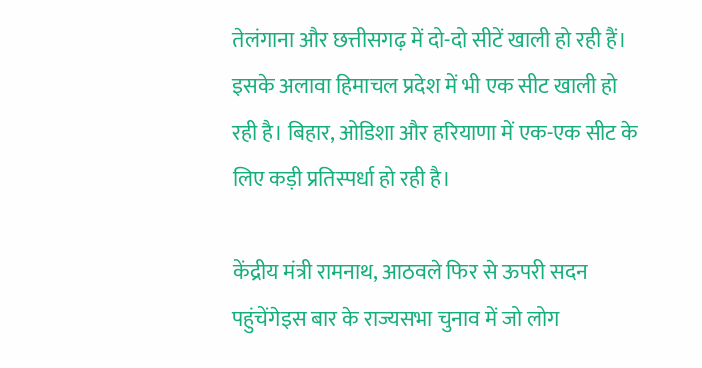तेलंगाना और छत्तीसगढ़ में दो-दो सीटें खाली हो रही हैं। इसके अलावा हिमाचल प्रदेश में भी एक सीट खाली हो रही है। बिहार, ओडिशा और हरियाणा में एक-एक सीट के लिए कड़ी प्रतिस्पर्धा हो रही है।

केंद्रीय मंत्री रामनाथ, आठवले फिर से ऊपरी सदन पहुंचेंगेइस बार के राज्यसभा चुनाव में जो लोग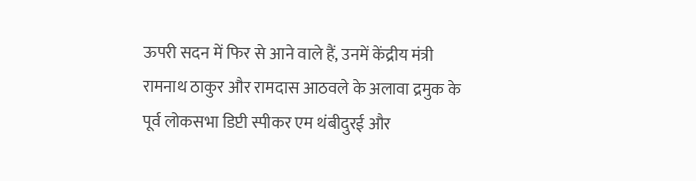ऊपरी सदन में फिर से आने वाले हैं, उनमें केंद्रीय मंत्री रामनाथ ठाकुर और रामदास आठवले के अलावा द्रमुक के पूर्व लोकसभा डिप्टी स्पीकर एम थंबीदुरई और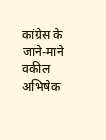कांग्रेस के जाने-माने वकील अभिषेक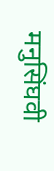मनुसिंघवी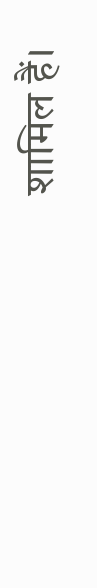शामिल हैं।